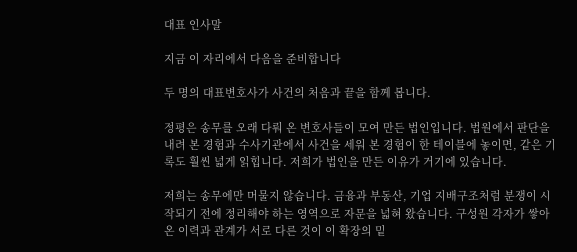대표 인사말

지금 이 자리에서 다음을 준비합니다

두 명의 대표변호사가 사건의 처음과 끝을 함께 봅니다.

정평은 송무를 오래 다뤄 온 변호사들이 모여 만든 법인입니다. 법원에서 판단을 내려 본 경험과 수사기관에서 사건을 세워 본 경험이 한 테이블에 놓이면, 같은 기록도 훨씬 넓게 읽힙니다. 저희가 법인을 만든 이유가 거기에 있습니다.

저희는 송무에만 머물지 않습니다. 금융과 부동산, 기업 지배구조처럼 분쟁이 시작되기 전에 정리해야 하는 영역으로 자문을 넓혀 왔습니다. 구성원 각자가 쌓아 온 이력과 관계가 서로 다른 것이 이 확장의 밑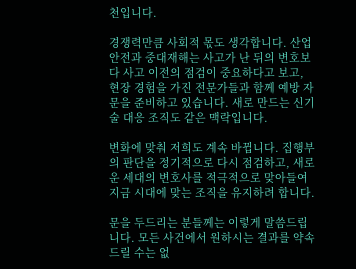천입니다.

경쟁력만큼 사회적 몫도 생각합니다. 산업 안전과 중대재해는 사고가 난 뒤의 변호보다 사고 이전의 점검이 중요하다고 보고, 현장 경험을 가진 전문가들과 함께 예방 자문을 준비하고 있습니다. 새로 만드는 신기술 대응 조직도 같은 맥락입니다.

변화에 맞춰 저희도 계속 바뀝니다. 집행부의 판단을 정기적으로 다시 점검하고, 새로운 세대의 변호사를 적극적으로 맞아들여 지금 시대에 맞는 조직을 유지하려 합니다.

문을 두드리는 분들께는 이렇게 말씀드립니다. 모든 사건에서 원하시는 결과를 약속드릴 수는 없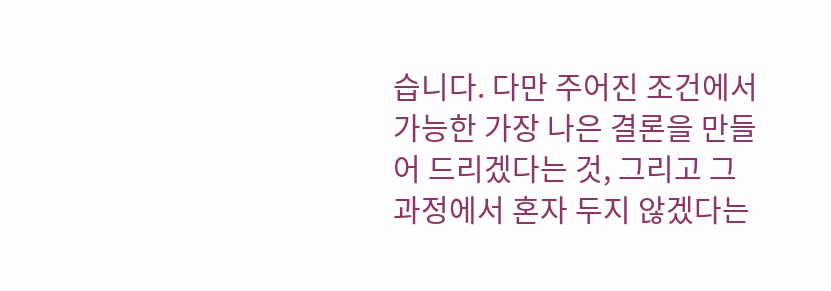습니다. 다만 주어진 조건에서 가능한 가장 나은 결론을 만들어 드리겠다는 것, 그리고 그 과정에서 혼자 두지 않겠다는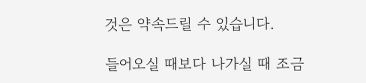것은 약속드릴 수 있습니다.

들어오실 때보다 나가실 때 조금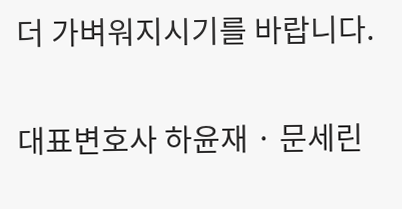더 가벼워지시기를 바랍니다.

대표변호사 하윤재 · 문세린